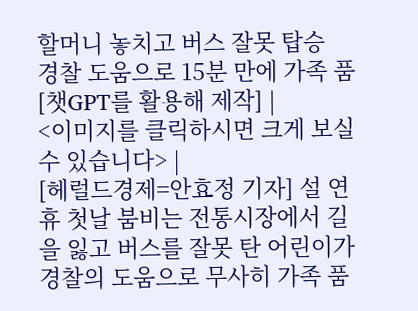할머니 놓치고 버스 잘못 탑승
경찰 도움으로 15분 만에 가족 품
[챗GPT를 활용해 제작] |
<이미지를 클릭하시면 크게 보실 수 있습니다> |
[헤럴드경제=안효정 기자] 설 연휴 첫날 붐비는 전통시장에서 길을 잃고 버스를 잘못 탄 어린이가 경찰의 도움으로 무사히 가족 품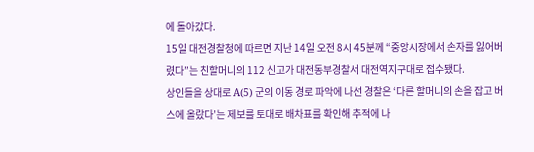에 돌아갔다.
15일 대전경찰청에 따르면 지난 14일 오전 8시 45분께 “중앙시장에서 손자를 잃어버렸다”는 친할머니의 112 신고가 대전동부경찰서 대전역지구대로 접수됐다.
상인들을 상대로 A(5) 군의 이동 경로 파악에 나선 경찰은 ‘다른 할머니의 손을 잡고 버스에 올랐다’는 제보를 토대로 배차표를 확인해 추적에 나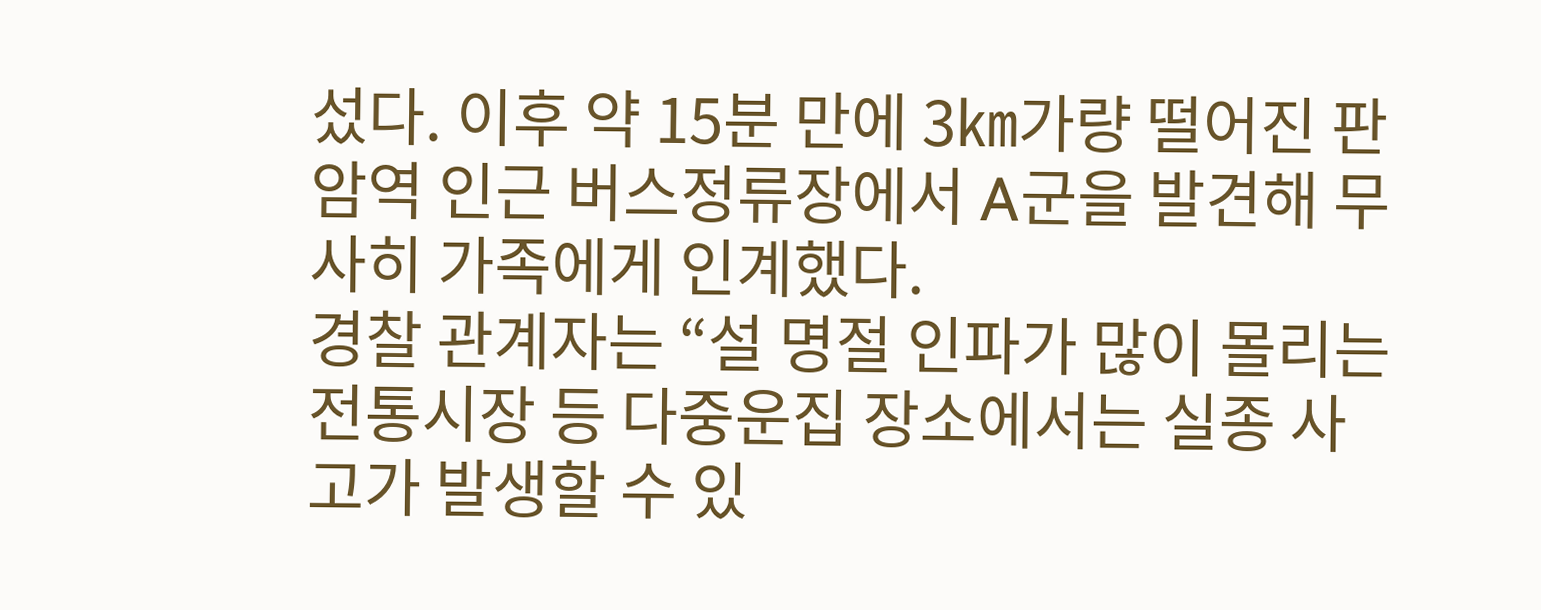섰다. 이후 약 15분 만에 3㎞가량 떨어진 판암역 인근 버스정류장에서 A군을 발견해 무사히 가족에게 인계했다.
경찰 관계자는 “설 명절 인파가 많이 몰리는 전통시장 등 다중운집 장소에서는 실종 사고가 발생할 수 있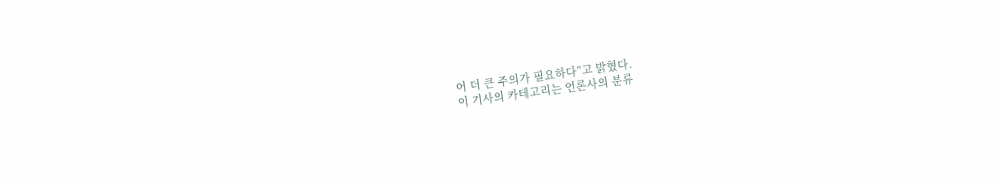어 더 큰 주의가 필요하다”고 밝혔다.
이 기사의 카테고리는 언론사의 분류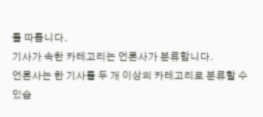를 따릅니다.
기사가 속한 카테고리는 언론사가 분류합니다.
언론사는 한 기사를 두 개 이상의 카테고리로 분류할 수 있습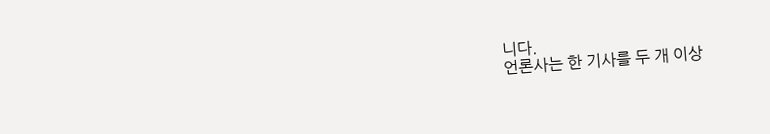니다.
언론사는 한 기사를 두 개 이상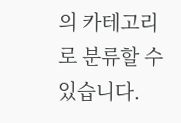의 카테고리로 분류할 수 있습니다.